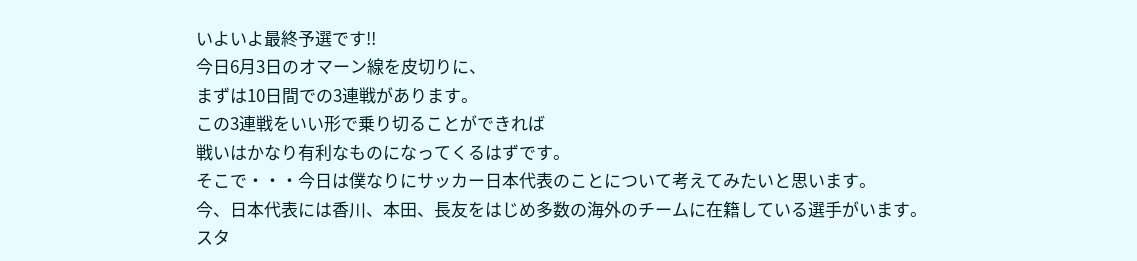いよいよ最終予選です!!
今日6月3日のオマーン線を皮切りに、
まずは10日間での3連戦があります。
この3連戦をいい形で乗り切ることができれば
戦いはかなり有利なものになってくるはずです。
そこで・・・今日は僕なりにサッカー日本代表のことについて考えてみたいと思います。
今、日本代表には香川、本田、長友をはじめ多数の海外のチームに在籍している選手がいます。
スタ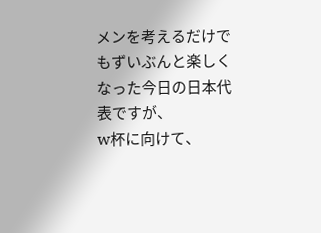メンを考えるだけでもずいぶんと楽しくなった今日の日本代表ですが、
w杯に向けて、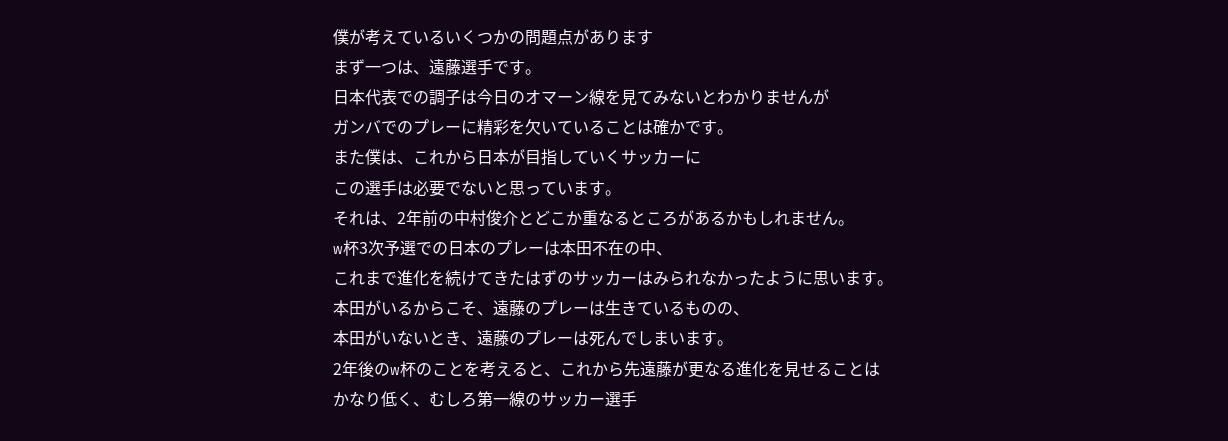僕が考えているいくつかの問題点があります
まず一つは、遠藤選手です。
日本代表での調子は今日のオマーン線を見てみないとわかりませんが
ガンバでのプレーに精彩を欠いていることは確かです。
また僕は、これから日本が目指していくサッカーに
この選手は必要でないと思っています。
それは、2年前の中村俊介とどこか重なるところがあるかもしれません。
w杯3次予選での日本のプレーは本田不在の中、
これまで進化を続けてきたはずのサッカーはみられなかったように思います。
本田がいるからこそ、遠藤のプレーは生きているものの、
本田がいないとき、遠藤のプレーは死んでしまいます。
2年後のw杯のことを考えると、これから先遠藤が更なる進化を見せることは
かなり低く、むしろ第一線のサッカー選手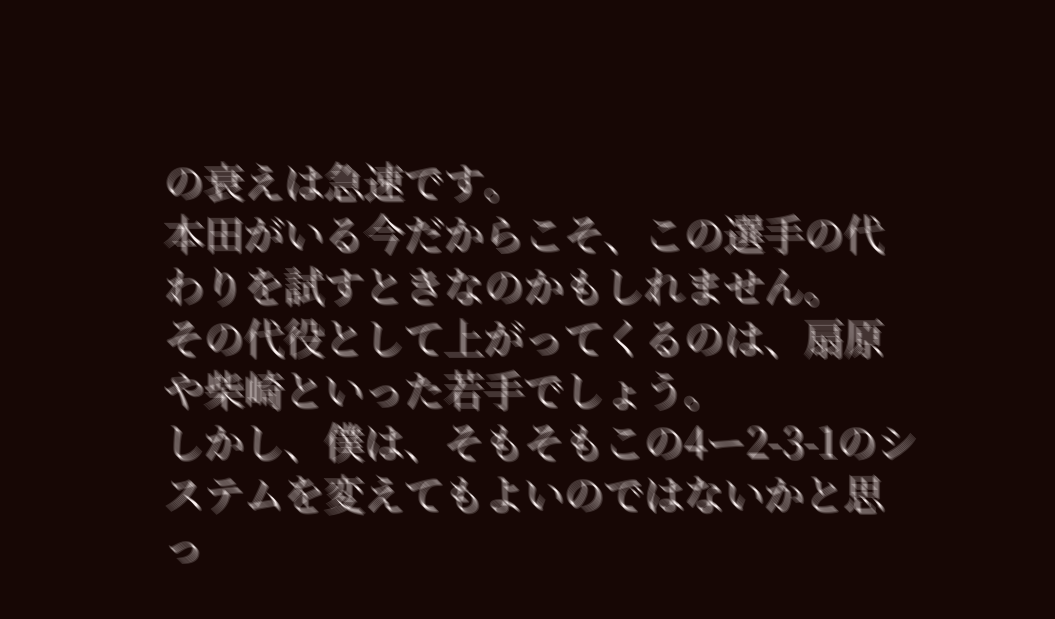の衰えは急速です。
本田がいる今だからこそ、この選手の代わりを試すときなのかもしれません。
その代役として上がってくるのは、扇原や柴崎といった若手でしょう。
しかし、僕は、そもそもこの4ー2-3-1のシステムを変えてもよいのではないかと思っ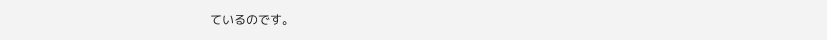ているのです。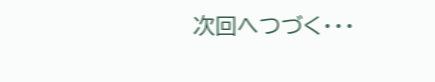次回へつづく・・・